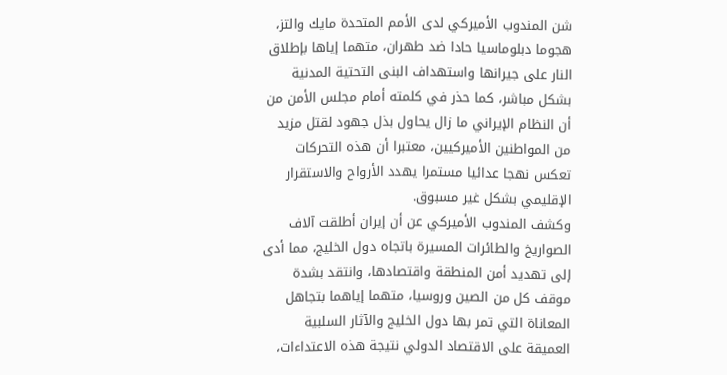شن المندوب الأميركي لدى الأمم المتحدة مايك والتز، هجوما دبلوماسيا حادا ضد طهران، متهما إياها بإطلاق النار على جيرانها واستهداف البنى التحتية المدنية بشكل مباشر، كما حذر في كلمته أمام مجلس الأمن من أن النظام الإيراني ما زال يحاول بذل جهود لقتل مزيد من المواطنين الأميركيين، معتبرا أن هذه التحركات تعكس نهجا عدائيا مستمرا يهدد الأرواح والاستقرار الإقليمي بشكل غير مسبوق.
وكشف المندوب الأميركي عن أن إيران أطلقت آلاف الصواريخ والطائرات المسيرة باتجاه دول الخليج، مما أدى إلى تهديد أمن المنطقة واقتصادها، وانتقد بشدة موقف كل من الصين وروسيا، متهما إياهما بتجاهل المعاناة التي تمر بها دول الخليج والآثار السلبية العميقة على الاقتصاد الدولي نتيجة هذه الاعتداءات،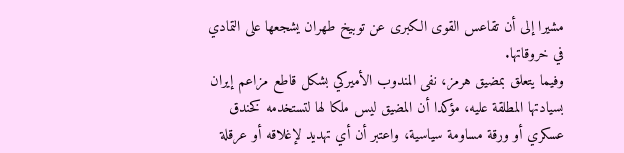مشيرا إلى أن تقاعس القوى الكبرى عن توبيخ طهران يشجعها على التمادي في خروقاتها.
وفيما يتعلق بمضيق هرمز، نفى المندوب الأميركي بشكل قاطع مزاعم إيران بسيادتها المطلقة عليه، مؤكدا أن المضيق ليس ملكا لها لتستخدمه كخندق عسكري أو ورقة مساومة سياسية، واعتبر أن أي تهديد لإغلاقه أو عرقلة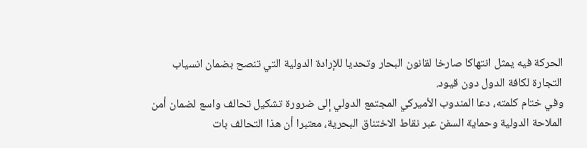الحركة فيه يمثل انتهاكا صارخا لقانون البحار وتحديا للإرادة الدولية التي تنصح بضمان انسياب التجارة لكافة الدول دون قيود.
وفي ختام كلمته، دعا المندوب الأميركي المجتمع الدولي إلى ضرورة تشكيل تحالف واسع لضمان أمن الملاحة الدولية وحماية السفن عبر نقاط الاختناق البحرية، معتبرا أن هذا التحالف بات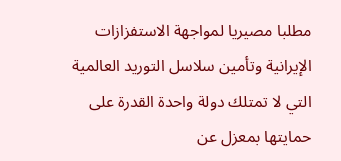مطلبا مصيريا لمواجهة الاستفزازات الإيرانية وتأمين سلاسل التوريد العالمية التي لا تمتلك دولة واحدة القدرة على حمايتها بمعزل عن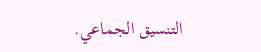التنسيق الجماعي.